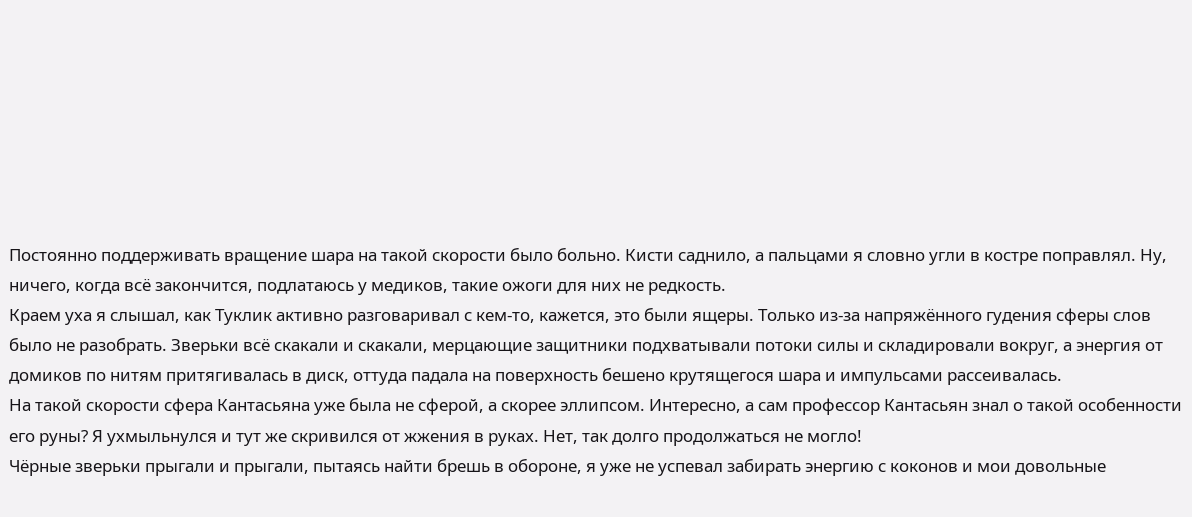Постоянно поддерживать вращение шара на такой скорости было больно. Кисти саднило, а пальцами я словно угли в костре поправлял. Ну, ничего, когда всё закончится, подлатаюсь у медиков, такие ожоги для них не редкость.
Краем уха я слышал, как Туклик активно разговаривал с кем-то, кажется, это были ящеры. Только из-за напряжённого гудения сферы слов было не разобрать. Зверьки всё скакали и скакали, мерцающие защитники подхватывали потоки силы и складировали вокруг, а энергия от домиков по нитям притягивалась в диск, оттуда падала на поверхность бешено крутящегося шара и импульсами рассеивалась.
На такой скорости сфера Кантасьяна уже была не сферой, а скорее эллипсом. Интересно, а сам профессор Кантасьян знал о такой особенности его руны? Я ухмыльнулся и тут же скривился от жжения в руках. Нет, так долго продолжаться не могло!
Чёрные зверьки прыгали и прыгали, пытаясь найти брешь в обороне, я уже не успевал забирать энергию с коконов и мои довольные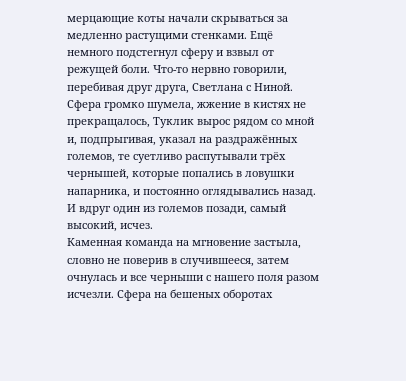мерцающие коты начали скрываться за медленно растущими стенками. Ещё немного подстегнул сферу и взвыл от режущей боли. Что-то нервно говорили, перебивая друг друга, Светлана с Ниной. Сфера громко шумела, жжение в кистях не прекращалось, Туклик вырос рядом со мной и, подпрыгивая, указал на раздражённых големов, те суетливо распутывали трёх чернышей, которые попались в ловушки напарника, и постоянно оглядывались назад.
И вдруг один из големов позади, самый высокий, исчез.
Каменная команда на мгновение застыла, словно не поверив в случившееся, затем очнулась и все черныши с нашего поля разом исчезли. Сфера на бешеных оборотах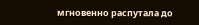мгновенно распутала до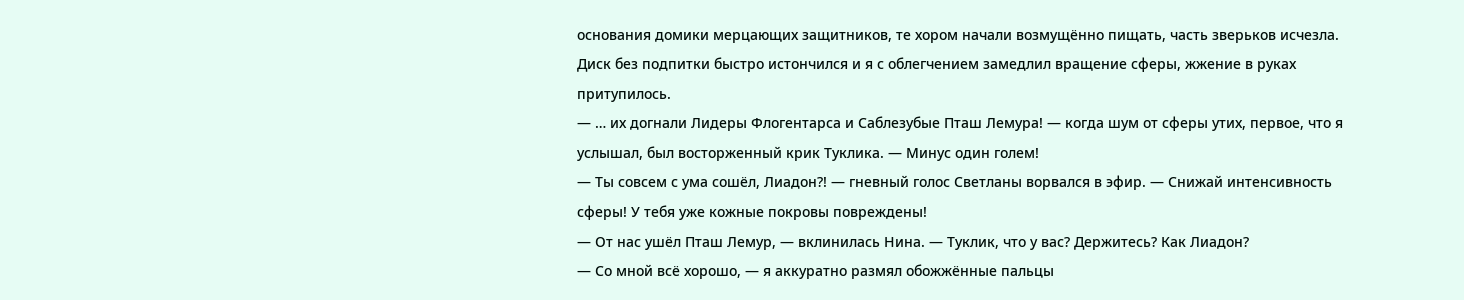основания домики мерцающих защитников, те хором начали возмущённо пищать, часть зверьков исчезла. Диск без подпитки быстро истончился и я с облегчением замедлил вращение сферы, жжение в руках притупилось.
— … их догнали Лидеры Флогентарса и Саблезубые Пташ Лемура! — когда шум от сферы утих, первое, что я услышал, был восторженный крик Туклика. — Минус один голем!
— Ты совсем с ума сошёл, Лиадон⁈ — гневный голос Светланы ворвался в эфир. — Снижай интенсивность сферы! У тебя уже кожные покровы повреждены!
— От нас ушёл Пташ Лемур, — вклинилась Нина. — Туклик, что у вас? Держитесь? Как Лиадон?
— Со мной всё хорошо, — я аккуратно размял обожжённые пальцы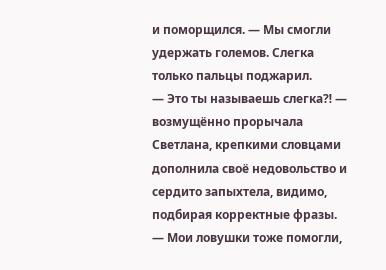и поморщился. — Мы смогли удержать големов. Слегка только пальцы поджарил.
— Это ты называешь слегка⁈ — возмущённо прорычала Светлана, крепкими словцами дополнила своё недовольство и сердито запыхтела, видимо, подбирая корректные фразы.
— Мои ловушки тоже помогли,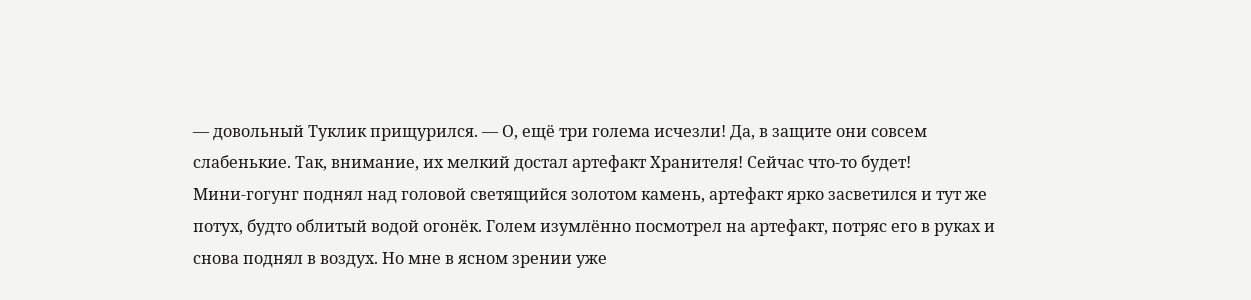— довольный Туклик прищурился. — О, ещё три голема исчезли! Да, в защите они совсем слабенькие. Так, внимание, их мелкий достал артефакт Хранителя! Сейчас что-то будет!
Мини-гогунг поднял над головой светящийся золотом камень, артефакт ярко засветился и тут же потух, будто облитый водой огонёк. Голем изумлённо посмотрел на артефакт, потряс его в руках и снова поднял в воздух. Но мне в ясном зрении уже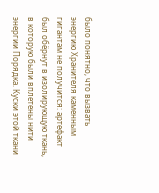было понятно, что вызвать энергию Хранителя каменным гигантам не получится: артефакт был обёрнут в изолирующую ткань, в которую были вплетены нити энергии Порядка. Куски этой ткани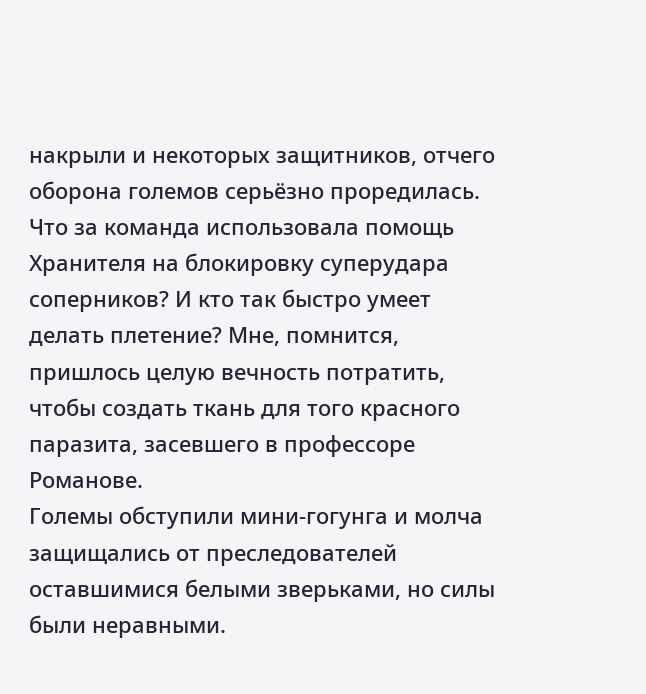накрыли и некоторых защитников, отчего оборона големов серьёзно проредилась. Что за команда использовала помощь Хранителя на блокировку суперудара соперников? И кто так быстро умеет делать плетение? Мне, помнится, пришлось целую вечность потратить, чтобы создать ткань для того красного паразита, засевшего в профессоре Романове.
Големы обступили мини-гогунга и молча защищались от преследователей оставшимися белыми зверьками, но силы были неравными.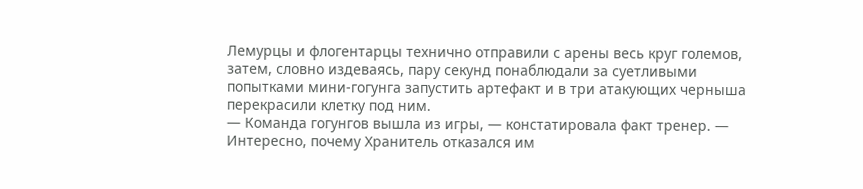Лемурцы и флогентарцы технично отправили с арены весь круг големов, затем, словно издеваясь, пару секунд понаблюдали за суетливыми попытками мини-гогунга запустить артефакт и в три атакующих черныша перекрасили клетку под ним.
— Команда гогунгов вышла из игры, — констатировала факт тренер. — Интересно, почему Хранитель отказался им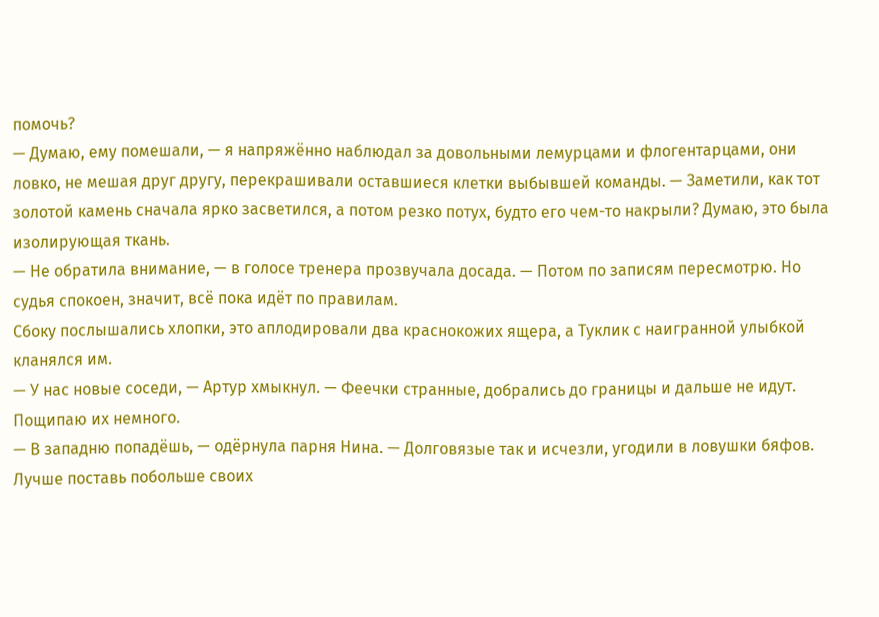помочь?
— Думаю, ему помешали, — я напряжённо наблюдал за довольными лемурцами и флогентарцами, они ловко, не мешая друг другу, перекрашивали оставшиеся клетки выбывшей команды. — Заметили, как тот золотой камень сначала ярко засветился, а потом резко потух, будто его чем-то накрыли? Думаю, это была изолирующая ткань.
— Не обратила внимание, — в голосе тренера прозвучала досада. — Потом по записям пересмотрю. Но судья спокоен, значит, всё пока идёт по правилам.
Сбоку послышались хлопки, это аплодировали два краснокожих ящера, а Туклик с наигранной улыбкой кланялся им.
— У нас новые соседи, — Артур хмыкнул. — Феечки странные, добрались до границы и дальше не идут. Пощипаю их немного.
— В западню попадёшь, — одёрнула парня Нина. — Долговязые так и исчезли, угодили в ловушки бяфов. Лучше поставь побольше своих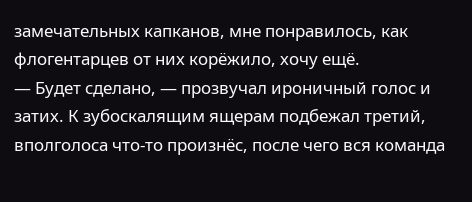замечательных капканов, мне понравилось, как флогентарцев от них корёжило, хочу ещё.
— Будет сделано, — прозвучал ироничный голос и затих. К зубоскалящим ящерам подбежал третий, вполголоса что-то произнёс, после чего вся команда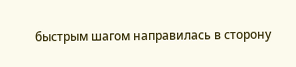быстрым шагом направилась в сторону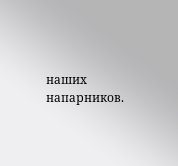наших напарников.